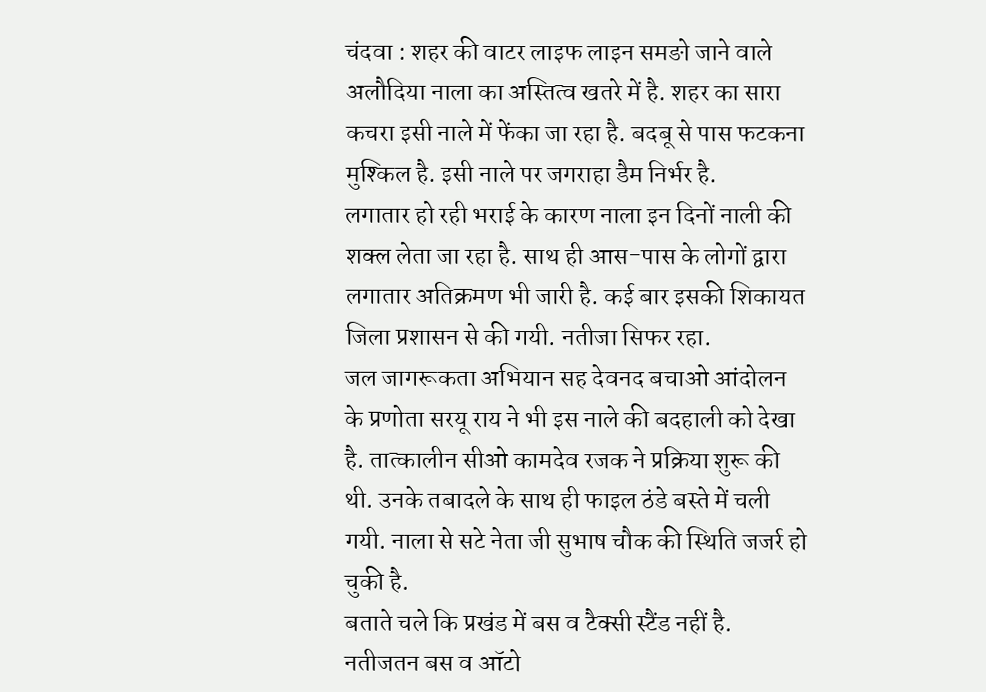चंदवा : शहर की वाटर लाइफ लाइन समङो जाने वाले अलौदिया नाला का अस्तित्व खतरे में है. शहर का सारा कचरा इसी नाले में फेंका जा रहा है. बदबू से पास फटकना मुश्किल है. इसी नाले पर जगराहा डैम निर्भर है.
लगातार हो रही भराई के कारण नाला इन दिनों नाली की शक्ल लेता जा रहा है. साथ ही आस-पास के लोगों द्वारा लगातार अतिक्रमण भी जारी है. कई बार इसकी शिकायत जिला प्रशासन से की गयी. नतीजा सिफर रहा.
जल जागरूकता अभियान सह देवनद बचाओ आंदोलन के प्रणोता सरयू राय ने भी इस नाले की बदहाली को देखा है. तात्कालीन सीओ कामदेव रजक ने प्रक्रिया शुरू की थी. उनके तबादले के साथ ही फाइल ठंडे बस्ते में चली गयी. नाला से सटे नेता जी सुभाष चौक की स्थिति जजर्र हो चुकी है.
बताते चले कि प्रखंड में बस व टैक्सी स्टैंड नहीं है. नतीजतन बस व ऑटो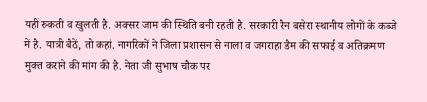यहीं रुकती व खुलती है. अक्सर जाम की स्थिति बनी रहती है. सरकारी रैन बसेरा स्थानीय लोगों के कब्जे में है. यात्री बैठें, तो कहां. नागरिकों ने जिला प्रशासन से नाला व जगराहा डैम की सफाई व अतिक्रमण मुक्त कराने की मांग की है. नेता जी सुभाष चौक पर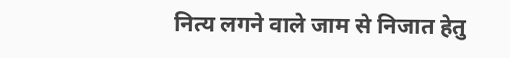नित्य लगने वाले जाम से निजात हेतु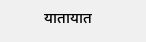यातायात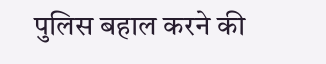पुलिस बहाल करने की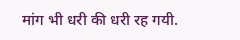मांग भी धरी की धरी रह गयी.